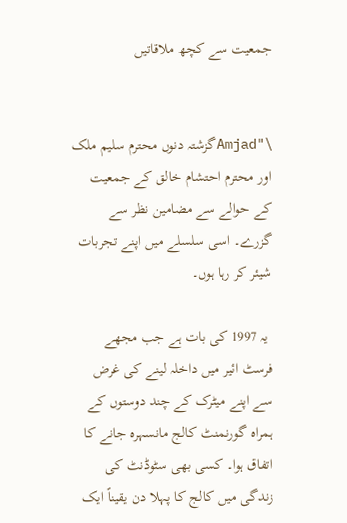جمعیت سے کچھ ملاقاتیں


\"Amjadگزشتہ دنوں محترم سلیم ملک اور محترم احتشام خالق کے جمعیت کے حوالے سے مضامین نظر سے گزرے۔ اسی سلسلے میں اپنے تجربات شیئر کر رہا ہوں۔

 یہ 1997 کی بات ہے جب مجھے فرسٹ ائیر میں داخلہ لینے کی غرض سے اپنے میٹرک کے چند دوستوں کے ہمراہ گورنمنٹ کالج مانسہرہ جانے کا اتفاق ہوا۔ کسی بھی سٹوڈنٹ کی زندگی میں کالج کا پہلا دن یقیناً ایک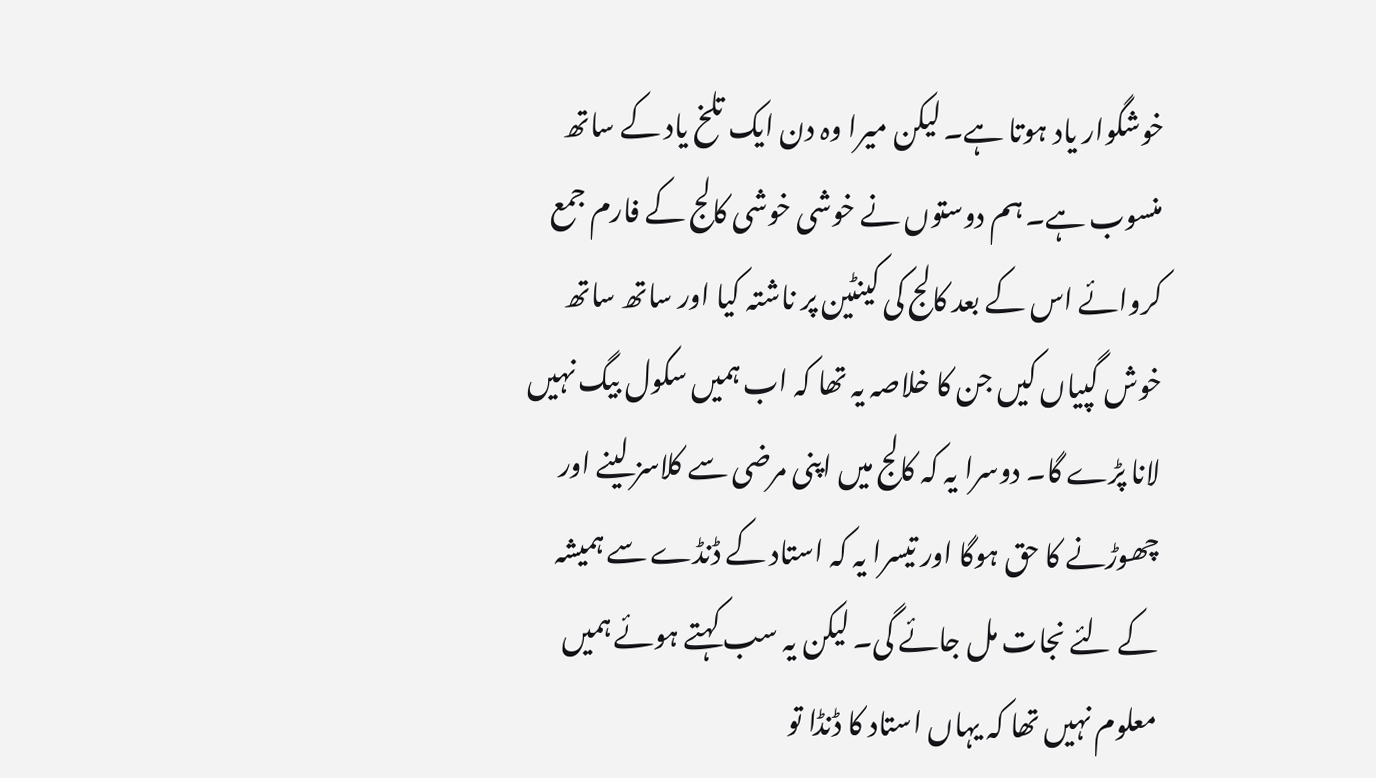خوشگوار یاد ہوتا ہے۔ لیکن میرا وہ دن ایک تلخ یاد کے ساتھ منسوب ہے۔ ہم دوستوں نے خوشی خوشی کالج کے فارم جمع کروائے اس کے بعد کالج کی کینٹین پر ناشتہ کیا اور ساتھ ساتھ خوش گپیاں کیں جن کا خلاصہ یہ تھا کہ اب ہمیں سکول بیگ نہیں لانا پڑے گا۔ دوسرا یہ کہ کالج میں اپنی مرضی سے کلاسز لینے اور چھوڑنے کا حق ہوگا اور تیسرا یہ کہ استاد کے ڈنڈے سے ہمیشہ کے لئے نجات مل جائے گی۔ لیکن یہ سب کہتے ہوئے ہمیں معلوم نہیں تھا کہ یہاں استاد کا ڈنڈا تو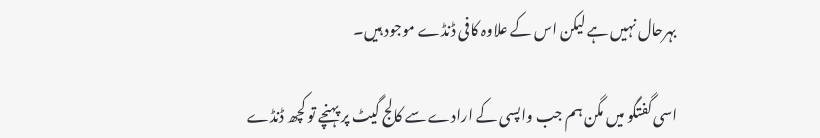بہرحال نہیں ہے لیکن اس کے علاوہ کافی ڈنڈے موجود ہیں۔

اسی گفتگو میں مگن ہم جب واپسی کے ارادے سے کالج گیٹ پر پہنچے تو کچھ ڈنڈے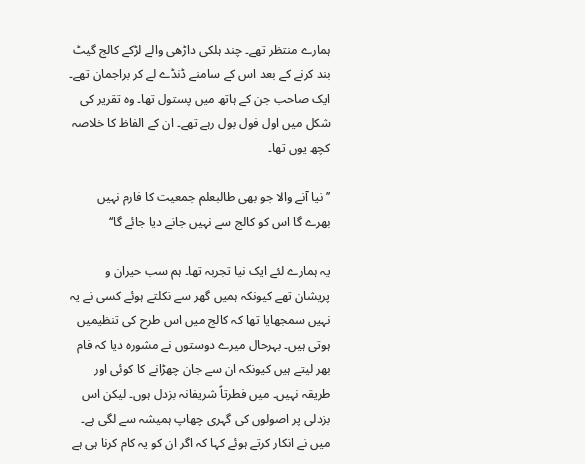ہمارے منتظر تھے۔ چند ہلکی داڑھی والے لڑکے کالج گیٹ بند کرنے کے بعد اس کے سامنے ڈنڈے لے کر براجمان تھے۔ ایک صاحب جن کے ہاتھ میں پستول تھا۔ وہ تقریر کی شکل میں اول فول بول رہے تھے۔ ان کے الفاظ کا خلاصہ کچھ یوں تھا۔

’’ نیا آنے والا جو بھی طالبعلم جمعیت کا فارم نہیں بھرے گا اس کو کالج سے نہیں جانے دیا جائے گا‘‘

یہ ہمارے لئے ایک نیا تجربہ تھا۔ ہم سب حیران و پریشان تھے کیونکہ ہمیں گھر سے نکلتے ہوئے کسی نے یہ نہیں سمجھایا تھا کہ کالج میں اس طرح کی تنظیمیں ہوتی ہیں۔ بہرحال میرے دوستوں نے مشورہ دیا کہ فام بھر لیتے ہیں کیونکہ ان سے جان چھڑانے کا کوئی اور طریقہ نہیں۔ میں فطرتاً شریفانہ بزدل ہوں۔ لیکن اس بزدلی پر اصولوں کی گہری چھاپ ہمیشہ سے لگی ہے۔ میں نے انکار کرتے ہوئے کہا کہ اگر ان کو یہ کام کرنا ہی ہے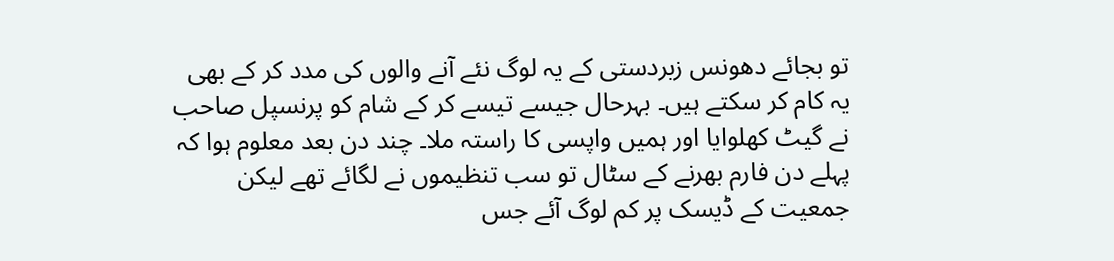تو بجائے دھونس زبردستی کے یہ لوگ نئے آنے والوں کی مدد کر کے بھی یہ کام کر سکتے ہیں۔ بہرحال جیسے تیسے کر کے شام کو پرنسپل صاحب نے گیٹ کھلوایا اور ہمیں واپسی کا راستہ ملا۔ چند دن بعد معلوم ہوا کہ پہلے دن فارم بھرنے کے سٹال تو سب تنظیموں نے لگائے تھے لیکن جمعیت کے ڈیسک پر کم لوگ آئے جس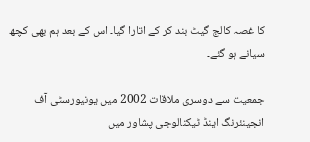کا غصہ کالج گیٹ بند کر کے اتارا گیا۔ اس کے بعد ہم بھی کچھ سیانے ہو گئے۔

جمعیت سے دوسری ملاقات 2002 میں یونیورسٹی آف انجینئرنگ اینڈ ٹیکنالوجی پشاور میں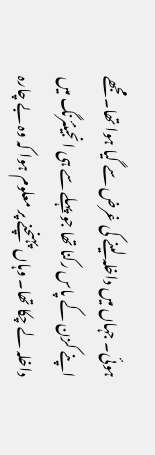ہوئی۔ جہاں میں داخلہ لینے کی غرض سے گیا ہوا تھا۔ مجھے اپنے کزن کے پاس رکنا تھا جو پہلے سے ہی انجینئرنگ میں داخلہ لے چکا تھا۔ وہاں پہنچنے پر معلوم ہوا کہ وہ بے چارہ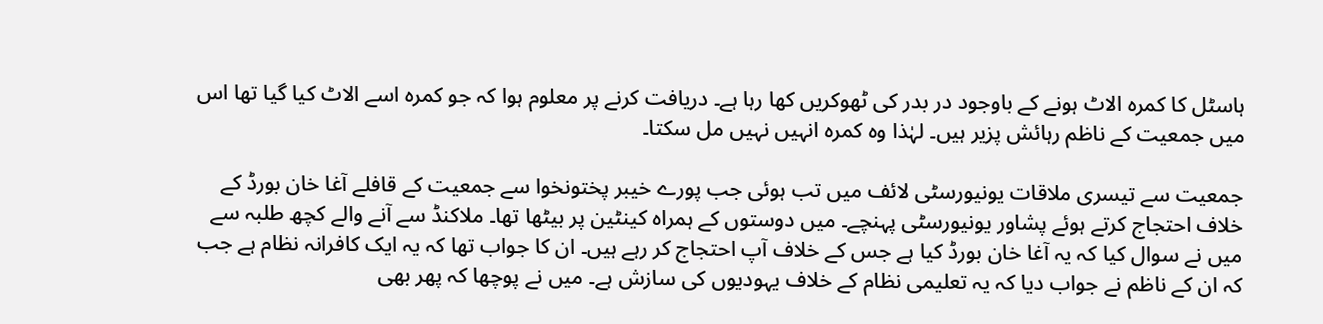ہاسٹل کا کمرہ الاٹ ہونے کے باوجود در بدر کی ٹھوکریں کھا رہا ہے۔ دریافت کرنے پر معلوم ہوا کہ جو کمرہ اسے الاٹ کیا گیا تھا اس میں جمعیت کے ناظم رہائش پزیر ہیں۔ لہٰذا وہ کمرہ انہیں نہیں مل سکتا۔

جمعیت سے تیسری ملاقات یونیورسٹی لائف میں تب ہوئی جب پورے خیبر پختونخوا سے جمعیت کے قافلے آغا خان بورڈ کے خلاف احتجاج کرتے ہوئے پشاور یونیورسٹی پہنچے۔ میں دوستوں کے ہمراہ کینٹین پر بیٹھا تھا۔ ملاکنڈ سے آنے والے کچھ طلبہ سے میں نے سوال کیا کہ یہ آغا خان بورڈ کیا ہے جس کے خلاف آپ احتجاج کر رہے ہیں۔ ان کا جواب تھا کہ یہ ایک کافرانہ نظام ہے جب کہ ان کے ناظم نے جواب دیا کہ یہ تعلیمی نظام کے خلاف یہودیوں کی سازش ہے۔ میں نے پوچھا کہ پھر بھی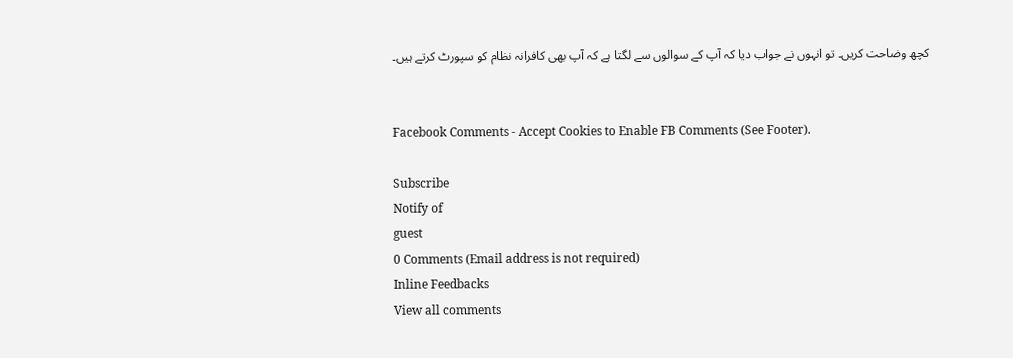کچھ وضاحت کریں۔ تو انہوں نے جواب دیا کہ آپ کے سوالوں سے لگتا ہے کہ آپ بھی کافرانہ نظام کو سپورٹ کرتے ہیں۔


Facebook Comments - Accept Cookies to Enable FB Comments (See Footer).

Subscribe
Notify of
guest
0 Comments (Email address is not required)
Inline Feedbacks
View all comments